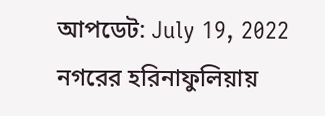আপডেট: July 19, 2022
নগরের হরিনাফুলিয়ায়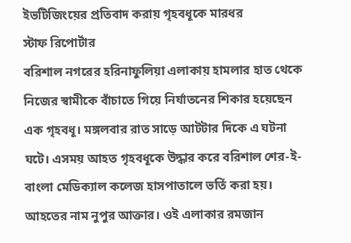ইভটিজিংয়ের প্রতিবাদ করায় গৃহবধূকে মারধর
স্টাফ রিপোর্টার
বরিশাল নগরের হরিনাফুলিয়া এলাকায় হামলার হাত থেকে নিজের স্বামীকে বাঁচাতে গিয়ে নির্যাতনের শিকার হয়েছেন এক গৃহবধূ। মঙ্গলবার রাত সাড়ে আটটার দিকে এ ঘটনা ঘটে। এসময় আহত গৃহবধূকে উদ্ধার করে বরিশাল শের-ই-বাংলা মেডিক্যাল কলেজ হাসপাতালে ভর্তি করা হয়। আহতের নাম নুপুর আক্তার। ওই এলাকার রমজান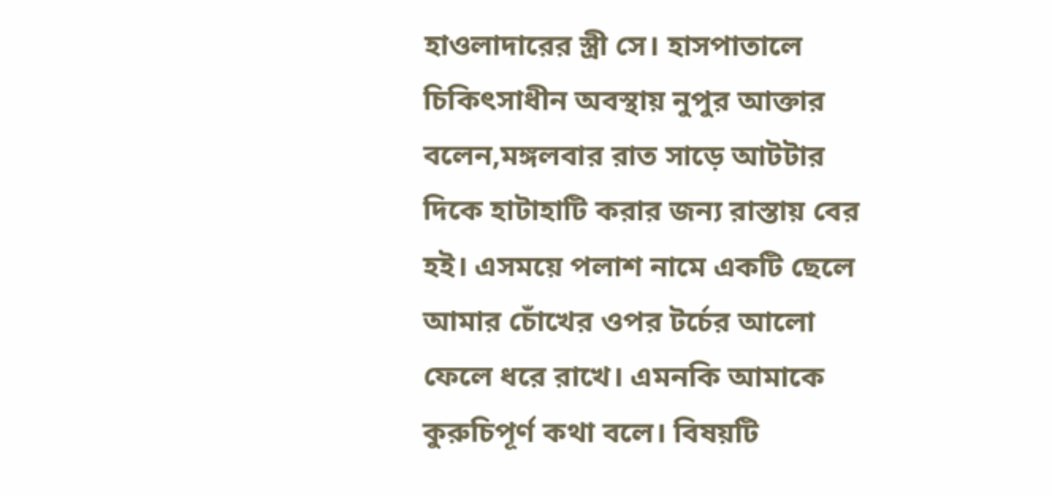হাওলাদারের স্ত্রী সে। হাসপাতালে চিকিৎসাধীন অবস্থায় নুপুর আক্তার বলেন,মঙ্গলবার রাত সাড়ে আটটার দিকে হাটাহাটি করার জন্য রাস্তায় বের হই। এসময়ে পলাশ নামে একটি ছেলে আমার চোঁখের ওপর টর্চের আলো ফেলে ধরে রাখে। এমনকি আমাকে কুরুচিপূর্ণ কথা বলে। বিষয়টি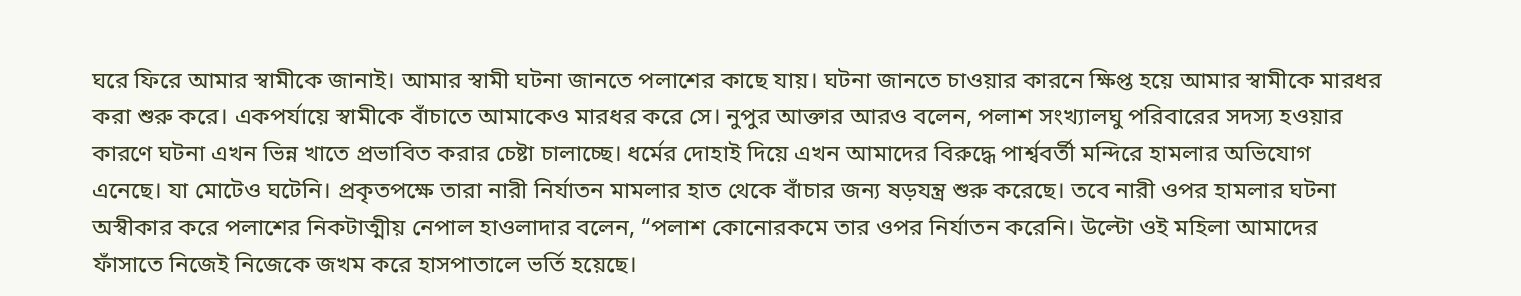ঘরে ফিরে আমার স্বামীকে জানাই। আমার স্বামী ঘটনা জানতে পলাশের কাছে যায়। ঘটনা জানতে চাওয়ার কারনে ক্ষিপ্ত হয়ে আমার স্বামীকে মারধর করা শুরু করে। একপর্যায়ে স্বামীকে বাঁচাতে আমাকেও মারধর করে সে। নুপুর আক্তার আরও বলেন, পলাশ সংখ্যালঘু পরিবারের সদস্য হওয়ার কারণে ঘটনা এখন ভিন্ন খাতে প্রভাবিত করার চেষ্টা চালাচ্ছে। ধর্মের দোহাই দিয়ে এখন আমাদের বিরুদ্ধে পার্শ্ববর্তী মন্দিরে হামলার অভিযোগ এনেছে। যা মোটেও ঘটেনি। প্রকৃতপক্ষে তারা নারী নির্যাতন মামলার হাত থেকে বাঁচার জন্য ষড়যন্ত্র শুরু করেছে। তবে নারী ওপর হামলার ঘটনা অস্বীকার করে পলাশের নিকটাত্মীয় নেপাল হাওলাদার বলেন, “পলাশ কোনোরকমে তার ওপর নির্যাতন করেনি। উল্টো ওই মহিলা আমাদের ফাঁসাতে নিজেই নিজেকে জখম করে হাসপাতালে ভর্তি হয়েছে।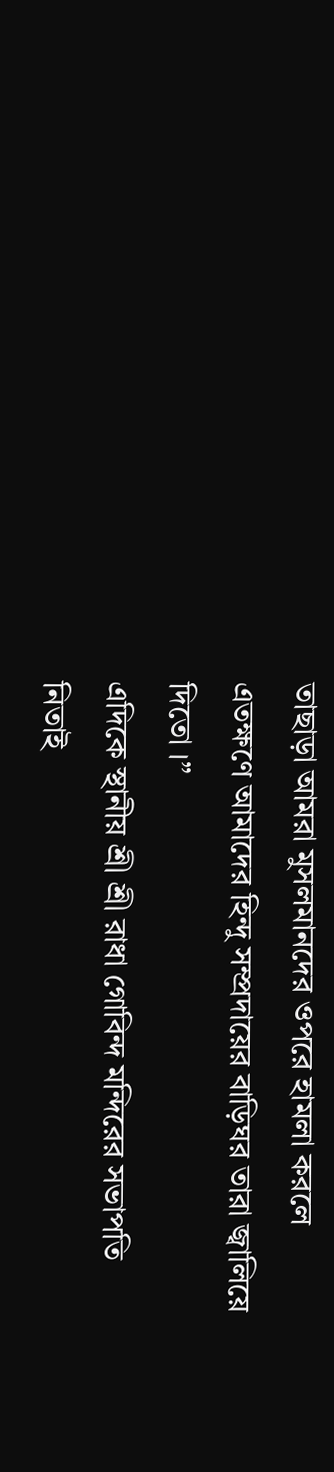তাছাড়া আমরা মুসলমানদের ওপরে হামলা করলে এতক্ষণে আমাদের হিন্দু সম্প্রদায়ের বাড়িঘর তারা জ্বালিয়ে দিতো ।”
এদিকে স্থানীয় শ্রী শ্রী রাধা গোবিন্দ মন্দিরের সভাপতি নিতাই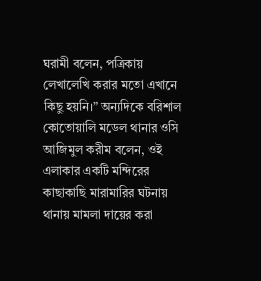ঘরামী বলেন, পত্রিকায় লেখালেখি করার মতো এখানে কিছু হয়নি।” অন্যদিকে বরিশাল কোতোয়ালি মডেল থানার ওসি আজিমুল করীম বলেন, ওই এলাকার একটি মন্দিরের কাছাকাছি মারামারির ঘটনায় থানায় মামলা দায়ের করা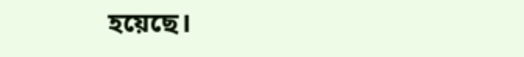হয়েছে।